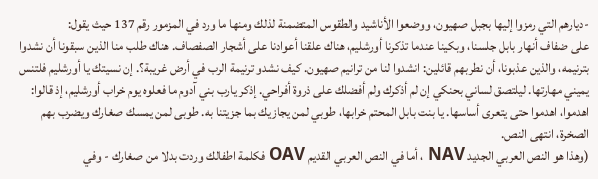-ديارهم التي رمزوا إليها بجبل صهيون، ووضعوا الأناشيد والطقوس المتضمنة لذلك ومنها ما ورد في المزمور رقم 137 حيث يقول:
على ضفاف أنهار بابل جلسنا، وبكينا عندما تذكرنا أورشليم، هناك علقنا أعوادنا على أشجار الصفصاف. هناك طلب منا الذين سبقونا أن نشدوا بترنيمه، والذين عذبونا، أن نطربهم قائلين: انشدوا لنا من ترانيم صهيون. کيف نشدو ترنيمة الرب في أرض غريبة؟. إن نسيتك يا أورشليم فلتنس يميني مهارتها. ليلتصق لساني بحنكي إن لم أذكرك ولم أفضلك على ذروة أفراحي. إذکر يارب بني آدوم ما فعلوه يوم خراب أورشليم، إذ قالوا: اهدموا، اهدموا حتى يتعرى أساسها. يا بنت بابل المحتم خرابها، طوبي لمن يجازيك بما جزيتنا به. طوبى لمن يمسك صغارك ويضرب بهم الصخرة، انتهى النص.
(وهذا هو النص العربي الجديد NAV ، أما في النص العربي القديم OAV فكلمة اطفالك وردت بدلا من صغارك - وفي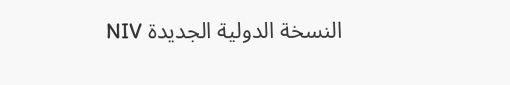النسخة الدولية الجديدة NIV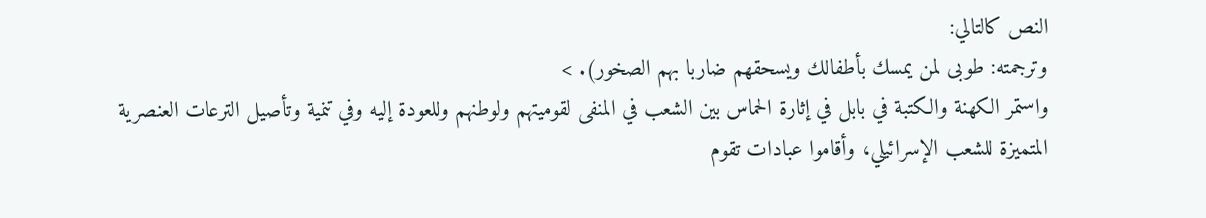النص كالتالي:
وترجمته: طوبى لمن يمسك بأطفالك ويسحقهم ضاربا بهم الصخور). >
واستمر الكهنة والكتبة في بابل في إثارة الحماس بين الشعب في المنفى لقوميتهم ولوطنهم وللعودة إليه وفي تنمية وتأصيل الترعات العنصرية المتميزة للشعب الإسرائيلي، وأقاموا عبادات تقوم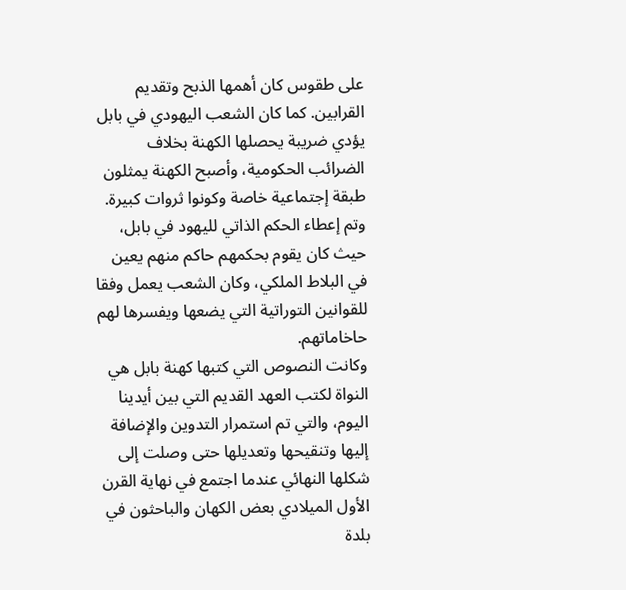على طقوس كان أهمها الذبح وتقديم القرابين. كما كان الشعب اليهودي في بابل يؤدي ضريبة يحصلها الكهنة بخلاف الضرائب الحكومية، وأصبح الكهنة يمثلون طبقة إجتماعية خاصة وكونوا ثروات كبيرة. وتم إعطاء الحكم الذاتي لليهود في بابل، حيث كان يقوم بحكمهم حاکم منهم يعين في البلاط الملكي، وكان الشعب يعمل وفقا للقوانين التوراتية التي يضعها ويفسرها لهم حاخاماتهم.
وكانت النصوص التي كتبها كهنة بابل هي النواة لكتب العهد القديم التي بين أيدينا اليوم، والتي تم استمرار التدوين والإضافة إليها وتنقيحها وتعديلها حتى وصلت إلى شكلها النهائي عندما اجتمع في نهاية القرن الأول الميلادي بعض الكهان والباحثون في بلدة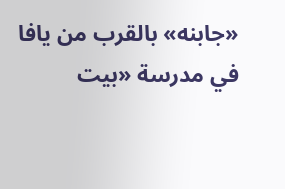«جابنه» بالقرب من يافا في مدرسة «بيت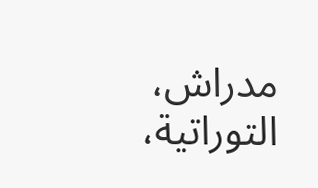مدراش، التوراتية،